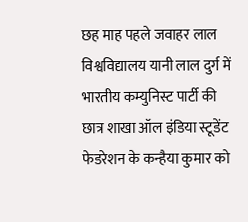छह माह पहले जवाहर लाल विश्वविद्यालय यानी लाल दुर्ग में भारतीय कम्युनिस्ट पार्टी की छात्र शाखा ऑल इंडिया स्टूडेंट फेडरेशन के कन्हैया कुमार को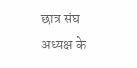छात्र संघ अध्यक्ष के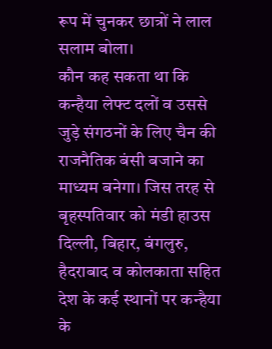रूप में चुनकर छात्रों ने लाल सलाम बोला।
कौन कह सकता था कि कन्हैया लेफ्ट दलों व उससे जुड़े संगठनों के लिए चैन की राजनैतिक बंसी बजाने का माध्यम बनेगा। जिस तरह से बृहस्पतिवार को मंडी हाउस दिल्ली, बिहार, बंगलुरु, हैदराबाद व कोलकाता सहित देश के कई स्थानों पर कन्हैया के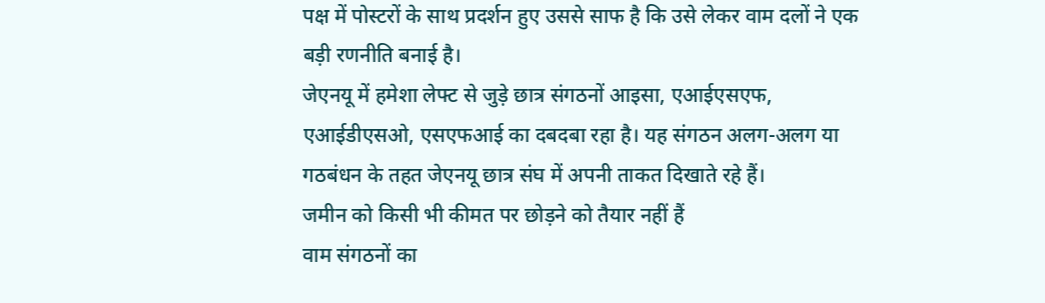पक्ष में पोस्टरों के साथ प्रदर्शन हुए उससे साफ है कि उसे लेकर वाम दलों ने एक बड़ी रणनीति बनाई है।
जेएनयू में हमेशा लेफ्ट से जुड़े छात्र संगठनों आइसा, एआईएसएफ, एआईडीएसओ, एसएफआई का दबदबा रहा है। यह संगठन अलग-अलग या गठबंधन के तहत जेएनयू छात्र संघ में अपनी ताकत दिखाते रहे हैं।
जमीन को किसी भी कीमत पर छोड़ने को तैयार नहीं हैं
वाम संगठनों का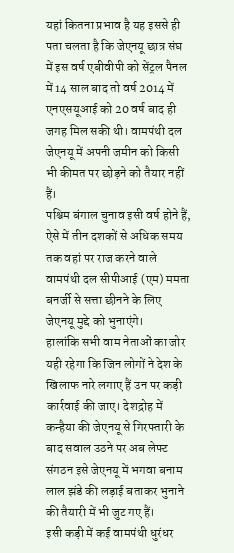यहां कितना प्रभाव है यह इससे ही पता चलता है कि जेएनयू छात्र संघ में इस वर्ष एबीवीपी को सेंट्रल पैनल में 14 साल बाद तो वर्ष 2014 में एनएसयूआई को 20 वर्ष बाद ही जगह मिल सकी थी। वामपंथी दल जेएनयू में अपनी जमीन को किसी भी कीमत पर छोड़ने को तैयार नहीं हैं।
पश्चिम बंगाल चुनाव इसी वर्ष होने हैं, ऐसे में तीन दशकों से अधिक समय तक वहां पर राज करने वाले वामपंथी दल सीपीआई (एम) ममता बनर्जी से सत्ता छीनने के लिए जेएनयू मुद्दे को भुनाएंगे।
हालांकि सभी वाम नेताओं का जोर यही रहेगा कि जिन लोगों ने देश के खिलाफ नारे लगाए हैं उन पर कड़ी कार्रवाई की जाए। देशद्रोह में कन्हैया की जेएनयू से गिरफ्तारी के बाद सवाल उठने पर अब लेफ्ट संगठन इसे जेएनयू में भगवा बनाम लाल झंडे की लड़ाई बताकर भुनाने की तैयारी में भी जुट गए हैं।
इसी कड़ी में कई वामपंथी धुरंधर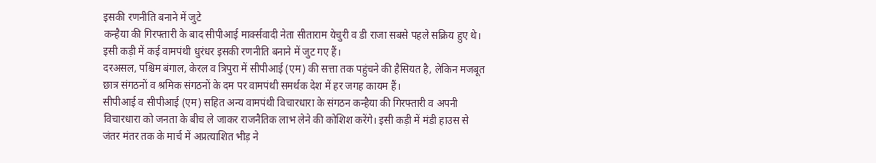इसकी रणनीति बनाने में जुटे
कन्हैया की गिरफ्तारी के बाद सीपीआई मार्क्सवादी नेता सीताराम येचुरी व डी राजा सबसे पहले सक्रिय हुए थे। इसी कड़ी में कई वामपंथी धुरंधर इसकी रणनीति बनाने में जुट गए हैं।
दरअसल, पश्चिम बंगाल, केरल व त्रिपुरा में सीपीआई (एम) की सत्ता तक पहुंचने की हैसियत है, लेकिन मजबूत छात्र संगठनों व श्रमिक संगठनों के दम पर वामपंथी समर्थक देश में हर जगह कायम हैं।
सीपीआई व सीपीआई (एम) सहित अन्य वामपंथी विचारधारा के संगठन कन्हैया की गिरफ्तारी व अपनी विचारधारा को जनता के बीच ले जाकर राजनैतिक लाभ लेने की कोशिश करेंगे। इसी कड़ी में मंडी हाउस से जंतर मंतर तक के मार्च में अप्रत्याशित भीड़ ने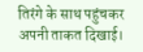तिरंगे के साथ पहुंचकर अपनी ताकत दिखाई।